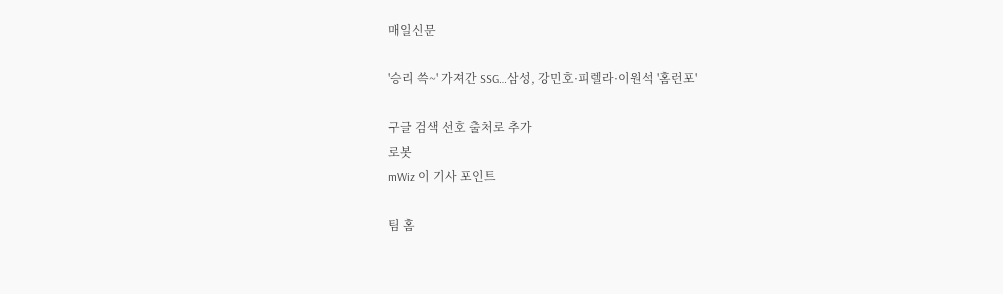매일신문

'승리 쓱~' 가져간 SSG…삼성, 강민호·피렐라·이원석 '홈런포'

구글 검색 선호 출처로 추가
로봇
mWiz 이 기사 포인트

팀 홈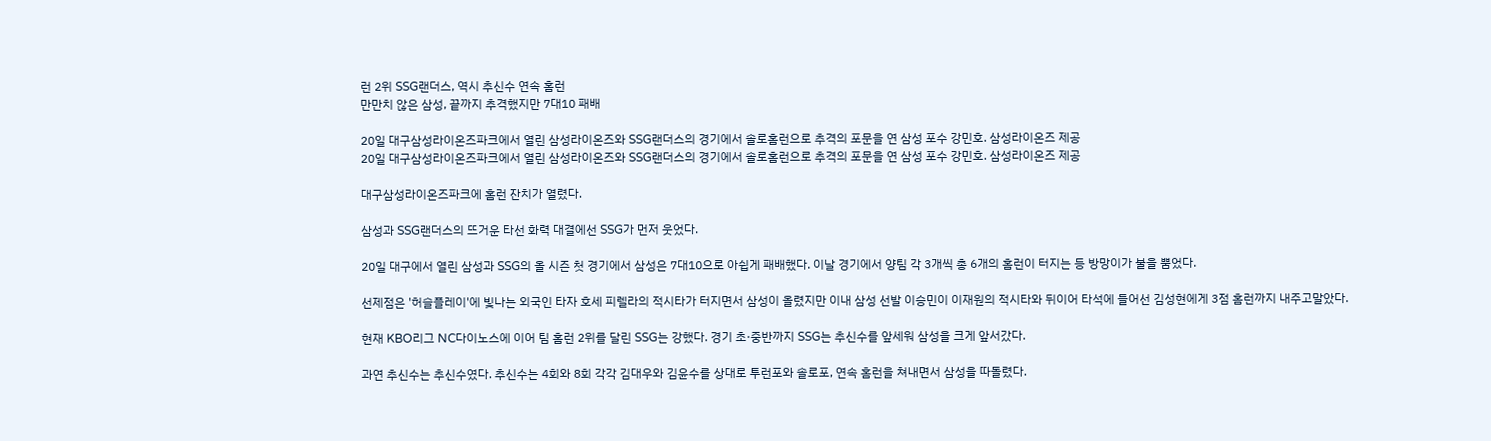런 2위 SSG랜더스, 역시 추신수 연속 홈런
만만치 않은 삼성, 끝까지 추격했지만 7대10 패배

20일 대구삼성라이온즈파크에서 열린 삼성라이온즈와 SSG랜더스의 경기에서 솔로홈런으로 추격의 포문을 연 삼성 포수 강민호. 삼성라이온즈 제공
20일 대구삼성라이온즈파크에서 열린 삼성라이온즈와 SSG랜더스의 경기에서 솔로홈런으로 추격의 포문을 연 삼성 포수 강민호. 삼성라이온즈 제공

대구삼성라이온즈파크에 홈런 잔치가 열렸다.

삼성과 SSG랜더스의 뜨거운 타선 화력 대결에선 SSG가 먼저 웃었다.

20일 대구에서 열린 삼성과 SSG의 올 시즌 첫 경기에서 삼성은 7대10으로 아쉽게 패배했다. 이날 경기에서 양팀 각 3개씩 총 6개의 홈런이 터지는 등 방망이가 불을 뿜었다.

선제점은 '허슬플레이'에 빛나는 외국인 타자 호세 피렐라의 적시타가 터지면서 삼성이 올렸지만 이내 삼성 선발 이승민이 이재원의 적시타와 뒤이어 타석에 들어선 김성현에게 3점 홈런까지 내주고말았다.

현재 KBO리그 NC다이노스에 이어 팀 홈런 2위를 달린 SSG는 강했다. 경기 초·중반까지 SSG는 추신수를 앞세워 삼성을 크게 앞서갔다.

과연 추신수는 추신수였다. 추신수는 4회와 8회 각각 김대우와 김윤수를 상대로 투런포와 솔로포, 연속 홈런을 쳐내면서 삼성을 따돌렸다.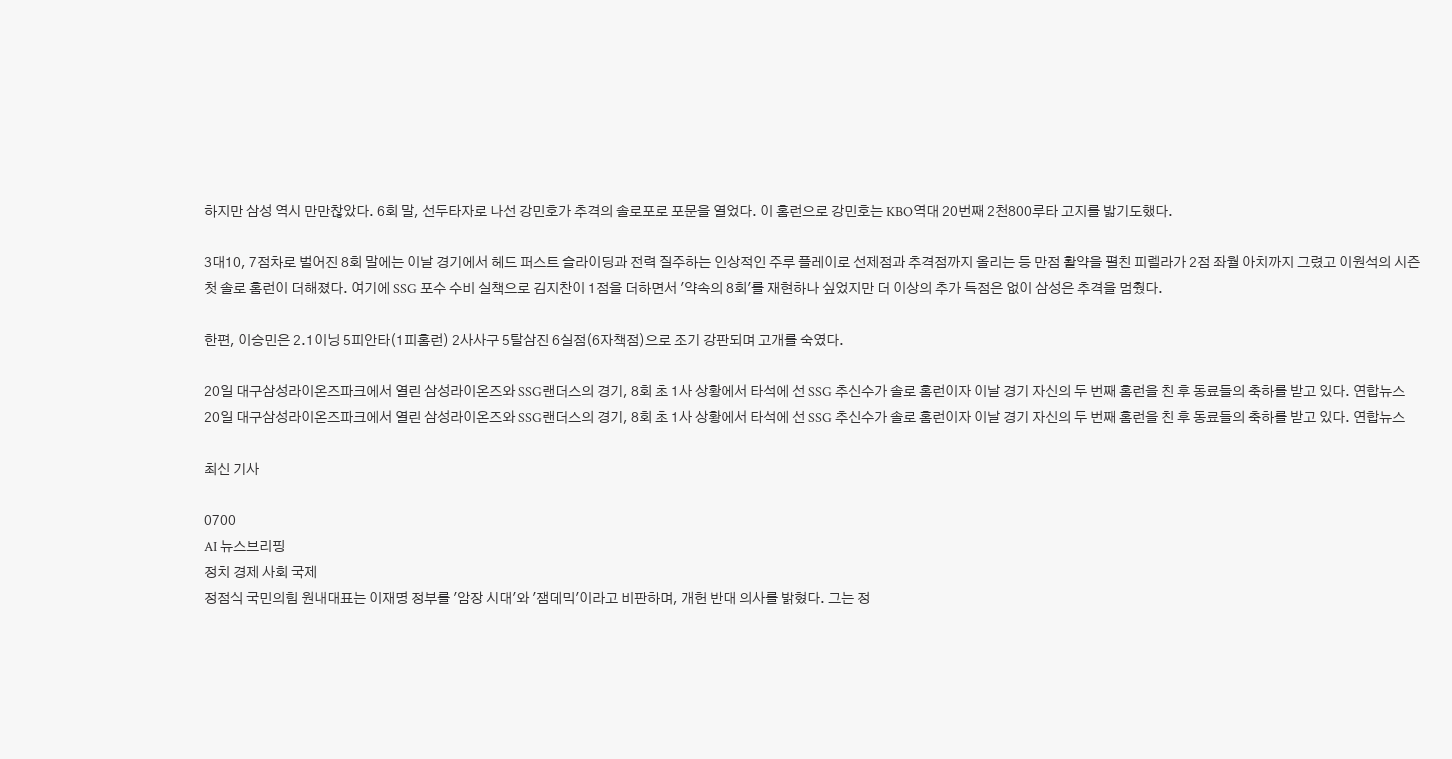하지만 삼성 역시 만만찮았다. 6회 말, 선두타자로 나선 강민호가 추격의 솔로포로 포문을 열었다. 이 홈런으로 강민호는 KBO역대 20번째 2천800루타 고지를 밟기도했다.

3대10, 7점차로 벌어진 8회 말에는 이날 경기에서 헤드 퍼스트 슬라이딩과 전력 질주하는 인상적인 주루 플레이로 선제점과 추격점까지 올리는 등 만점 활약을 펼친 피렐라가 2점 좌월 아치까지 그렸고 이원석의 시즌 첫 솔로 홈런이 더해졌다. 여기에 SSG 포수 수비 실책으로 김지찬이 1점을 더하면서 '약속의 8회'를 재현하나 싶었지만 더 이상의 추가 득점은 없이 삼성은 추격을 멈췄다.

한편, 이승민은 2.1이닝 5피안타(1피홈런) 2사사구 5탈삼진 6실점(6자책점)으로 조기 강판되며 고개를 숙였다.

20일 대구삼성라이온즈파크에서 열린 삼성라이온즈와 SSG랜더스의 경기, 8회 초 1사 상황에서 타석에 선 SSG 추신수가 솔로 홈런이자 이날 경기 자신의 두 번째 홈런을 친 후 동료들의 축하를 받고 있다. 연합뉴스
20일 대구삼성라이온즈파크에서 열린 삼성라이온즈와 SSG랜더스의 경기, 8회 초 1사 상황에서 타석에 선 SSG 추신수가 솔로 홈런이자 이날 경기 자신의 두 번째 홈런을 친 후 동료들의 축하를 받고 있다. 연합뉴스

최신 기사

0700
AI 뉴스브리핑
정치 경제 사회 국제
정점식 국민의힘 원내대표는 이재명 정부를 '암장 시대'와 '잼데믹'이라고 비판하며, 개헌 반대 의사를 밝혔다. 그는 정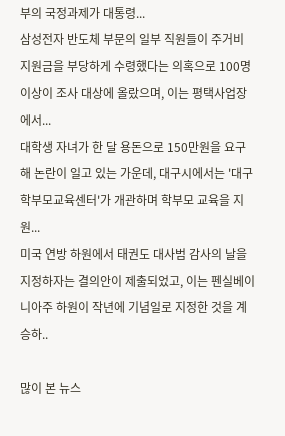부의 국정과제가 대통령...
삼성전자 반도체 부문의 일부 직원들이 주거비 지원금을 부당하게 수령했다는 의혹으로 100명 이상이 조사 대상에 올랐으며, 이는 평택사업장에서...
대학생 자녀가 한 달 용돈으로 150만원을 요구해 논란이 일고 있는 가운데, 대구시에서는 '대구학부모교육센터'가 개관하며 학부모 교육을 지원...
미국 연방 하원에서 태권도 대사범 감사의 날을 지정하자는 결의안이 제출되었고, 이는 펜실베이니아주 하원이 작년에 기념일로 지정한 것을 계승하..

많이 본 뉴스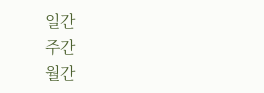일간
주간
월간